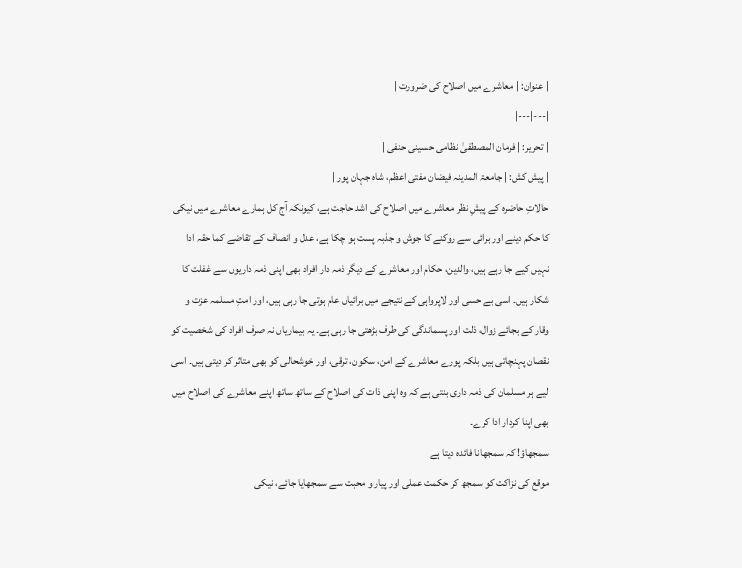| عنوان: | معاشرے میں اصلاح کی ضرورت |
|---|---|
| تحریر: | فرمان المصطفیٰ نظامی حسینی حنفی |
| پیش کش: | جامعۃ المدینہ فیضان مفتی اعظم، شاہ جہان پور |
حالاتِ حاضرہ کے پیشِ نظر معاشرے میں اصلاح کی اشد حاجت ہے، کیونکہ آج کل ہمارے معاشرے میں نیکی کا حکم دینے اور برائی سے روکنے کا جوش و جذبہ پست ہو چکا ہے، عدل و انصاف کے تقاضے کما حقہ ادا نہیں کیے جا رہے ہیں، والدین، حکام اور معاشرے کے دیگر ذمہ دار افراد بھی اپنی ذمہ داریوں سے غفلت کا شکار ہیں۔ اسی بے حسی اور لاپرواہی کے نتیجے میں برائیاں عام ہوتی جا رہی ہیں، اور امتِ مسلمہ عزت و وقار کے بجائے زوال، ذلت اور پسماندگی کی طرف بڑھتی جا رہی ہے۔ یہ بیماریاں نہ صرف افراد کی شخصیت کو نقصان پہنچاتی ہیں بلکہ پورے معاشرے کے امن، سکون، ترقی، اور خوشحالی کو بھی متاثر کر دیتی ہیں۔ اسی لیے ہر مسلمان کی ذمہ داری بنتی ہے کہ وہ اپنی ذات کی اصلاح کے ساتھ ساتھ اپنے معاشرے کی اصلاح میں بھی اپنا کردار ادا کرے۔
سمجھاؤ! کہ سمجھانا فائدہ دیتا ہے
موقع کی نزاکت کو سمجھ کر حکمت عملی اور پیار و محبت سے سمجھایا جائے، نیکی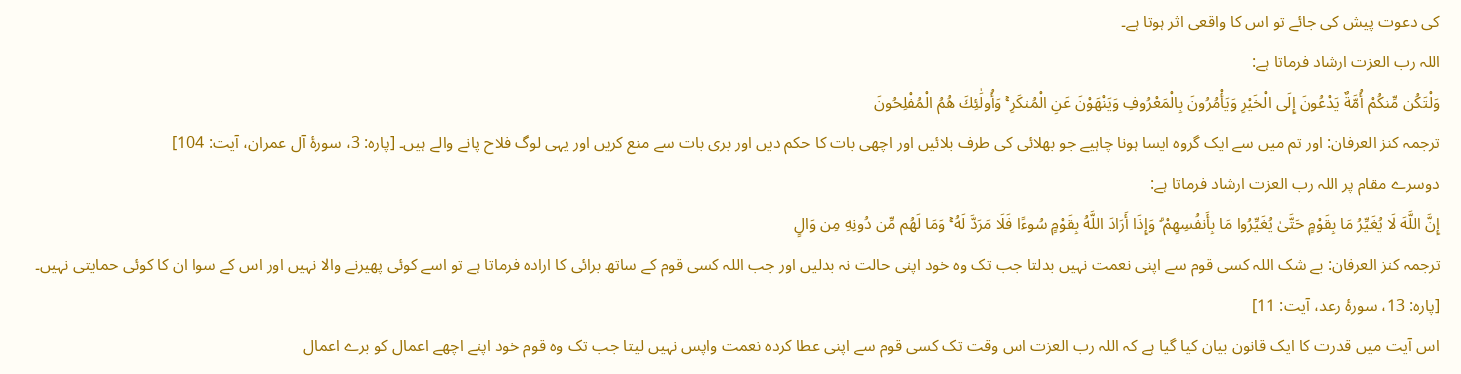کی دعوت پیش کی جائے تو اس کا واقعی اثر ہوتا ہے۔
اللہ رب العزت ارشاد فرماتا ہے:
وَلْتَكُن مِّنكُمْ أُمَّةٌ يَدْعُونَ إِلَى الْخَيْرِ وَيَأْمُرُونَ بِالْمَعْرُوفِ وَيَنْهَوْنَ عَنِ الْمُنكَرِ ۚ وَأُولَٰئِكَ هُمُ الْمُفْلِحُونَ
ترجمہ کنز العرفان: اور تم میں سے ایک گروہ ایسا ہونا چاہیے جو بھلائی کی طرف بلائیں اور اچھی بات کا حکم دیں اور بری بات سے منع کریں اور یہی لوگ فلاح پانے والے ہیں۔ [پارہ: 3، سورۂ آل عمران، آیت: 104]
دوسرے مقام پر اللہ رب العزت ارشاد فرماتا ہے:
إِنَّ اللَّهَ لَا يُغَيِّرُ مَا بِقَوْمٍ حَتَّىٰ يُغَيِّرُوا مَا بِأَنفُسِهِمْ ۗ وَإِذَا أَرَادَ اللَّهُ بِقَوْمٍ سُوءًا فَلَا مَرَدَّ لَهُ ۚ وَمَا لَهُم مِّن دُونِهِ مِن وَالٍ
ترجمہ کنز العرفان: بے شک اللہ کسی قوم سے اپنی نعمت نہیں بدلتا جب تک وہ خود اپنی حالت نہ بدلیں اور جب اللہ کسی قوم کے ساتھ برائی کا ارادہ فرماتا ہے تو اسے کوئی پھیرنے والا نہیں اور اس کے سوا ان کا کوئی حمایتی نہیں۔ [پارہ: 13، سورۂ رعد، آیت: 11]
اس آیت میں قدرت کا ایک قانون بیان کیا گیا ہے کہ اللہ رب العزت اس وقت تک کسی قوم سے اپنی عطا کردہ نعمت واپس نہیں لیتا جب تک وہ قوم خود اپنے اچھے اعمال کو برے اعمال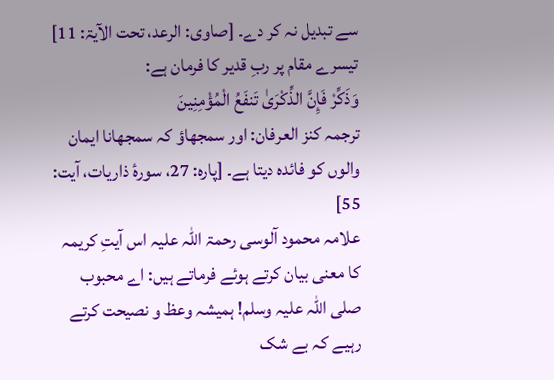سے تبدیل نہ کر دے۔ [صاوی: الرعد، تحت الآیۃ: 11]
تیسرے مقام پر ربِ قدیر کا فرمان ہے:
وَذَكِّرْ فَإِنَّ الذِّكْرَىٰ تَنفَعُ الْمُؤْمِنِينَ
ترجمہ کنز العرفان: اور سمجھاؤ کہ سمجھانا ایمان والوں کو فائدہ دیتا ہے۔ [پارہ: 27، سورۂ ذاریات، آیت: 55]
علامہ محمود آلوسی رحمۃ اللہ علیہ اس آیتِ کریمہ کا معنی بیان کرتے ہوئے فرماتے ہیں: اے محبوب صلی اللہ علیہ وسلم! ہمیشہ وعظ و نصیحت کرتے رہیے کہ بے شک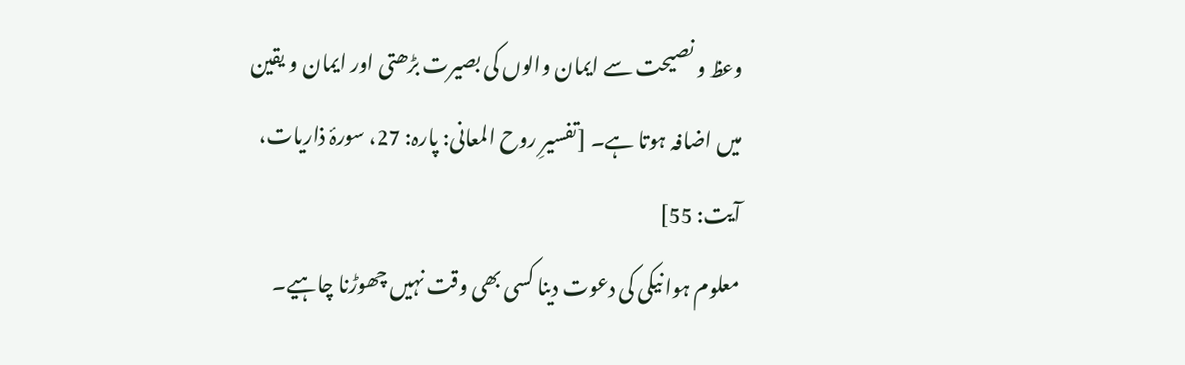وعظ و نصیحت سے ایمان والوں کی بصیرت بڑھتی اور ایمان و یقین میں اضافہ ہوتا ہے۔ [تفسیرِ روح المعانی: پارہ: 27، سورۂ ذاریات، آیت: 55]
معلوم ہوا نیکی کی دعوت دینا کسی بھی وقت نہیں چھوڑنا چاہیے۔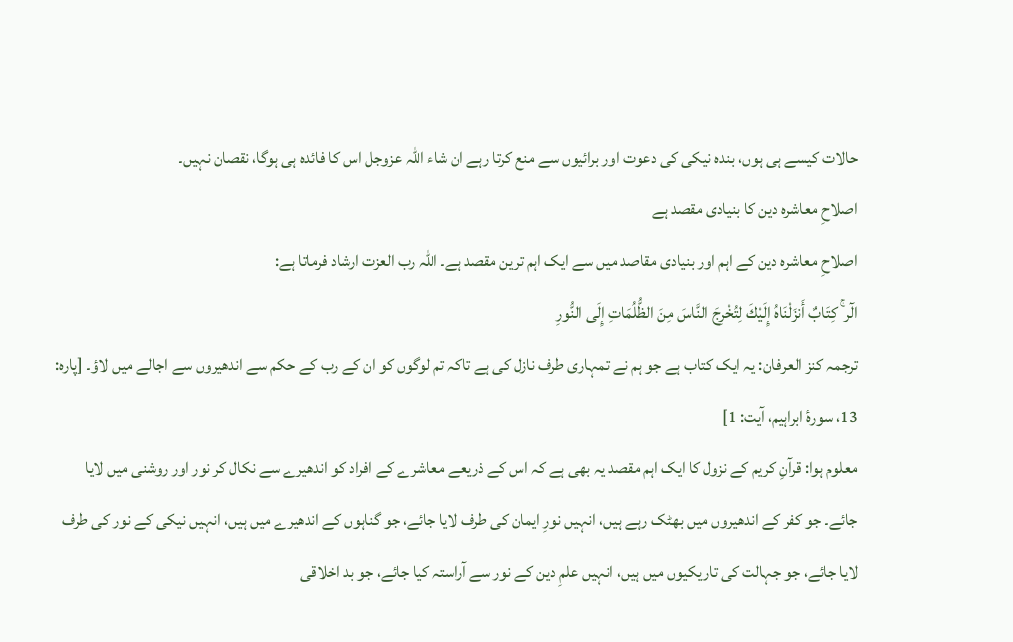حالات کیسے ہی ہوں، بندہ نیکی کی دعوت اور برائیوں سے منع کرتا رہے ان شاء اللہ عزوجل اس کا فائدہ ہی ہوگا، نقصان نہیں۔
اصلاحِ معاشرہ دین کا بنیادی مقصد ہے
اصلاحِ معاشرہ دین کے اہم اور بنیادی مقاصد میں سے ایک اہم ترین مقصد ہے۔ اللہ رب العزت ارشاد فرماتا ہے:
الٓر ۚ كِتَابٌ أَنزَلْنَاهُ إِلَيْكَ لِتُخْرِجَ النَّاسَ مِنَ الظُّلُمَاتِ إِلَى النُّورِ
ترجمہ کنز العرفان: یہ ایک کتاب ہے جو ہم نے تمہاری طرف نازل کی ہے تاکہ تم لوگوں کو ان کے رب کے حکم سے اندھیروں سے اجالے میں لاؤ۔ [پارہ: 13، سورۂ ابراہیم، آیت: 1]
معلوم ہوا: قرآنِ کریم کے نزول کا ایک اہم مقصد یہ بھی ہے کہ اس کے ذریعے معاشرے کے افراد کو اندھیرے سے نکال کر نور اور روشنی میں لایا جائے۔ جو کفر کے اندھیروں میں بھٹک رہے ہیں، انہیں نورِ ایمان کی طرف لایا جائے، جو گناہوں کے اندھیرے میں ہیں، انہیں نیکی کے نور کی طرف لایا جائے، جو جہالت کی تاریکیوں میں ہیں، انہیں علمِ دین کے نور سے آراستہ کیا جائے، جو بد اخلاقی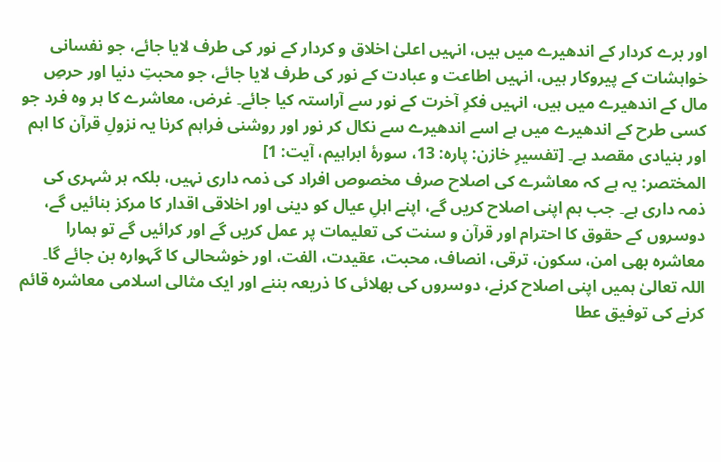اور برے کردار کے اندھیرے میں ہیں، انہیں اعلیٰ اخلاق و کردار کے نور کی طرف لایا جائے، جو نفسانی خواہشات کے پیروکار ہیں، انہیں اطاعت و عبادت کے نور کی طرف لایا جائے، جو محبتِ دنیا اور حرصِ مال کے اندھیرے میں ہیں، انہیں فکرِ آخرت کے نور سے آراستہ کیا جائے۔ غرض، معاشرے کا ہر وہ فرد جو کسی طرح کے اندھیرے میں ہے اسے اندھیرے سے نکال کر نور اور روشنی فراہم کرنا یہ نزولِ قرآن کا اہم اور بنیادی مقصد ہے۔ [تفسیرِ خازن: پارہ: 13، سورۂ ابراہیم، آیت: 1]
المختصر: یہ ہے کہ معاشرے کی اصلاح صرف مخصوص افراد کی ذمہ داری نہیں، بلکہ ہر شہری کی ذمہ داری ہے۔ جب ہم اپنی اصلاح کریں گے، اپنے اہلِ عیال کو دینی اور اخلاقی اقدار کا مرکز بنائیں گے، دوسروں کے حقوق کا احترام اور قرآن و سنت کی تعلیمات پر عمل کریں گے اور کرائیں گے تو ہمارا معاشرہ بھی امن، سکون، ترقی، انصاف، محبت، عقیدت، الفت، اور خوشحالی کا گہوارہ بن جائے گا۔
اللہ تعالیٰ ہمیں اپنی اصلاح کرنے، دوسروں کی بھلائی کا ذریعہ بننے اور ایک مثالی اسلامی معاشرہ قائم کرنے کی توفیق عطا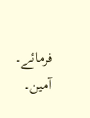فرمائے۔ آمین۔